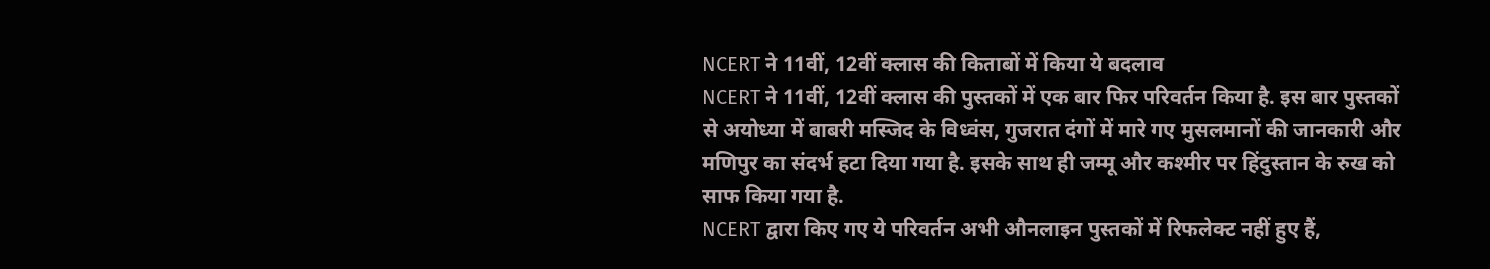NCERT ने 11वीं, 12वीं क्लास की किताबों में किया ये बदलाव
NCERT ने 11वीं, 12वीं क्लास की पुस्तकों में एक बार फिर परिवर्तन किया है. इस बार पुस्तकों से अयोध्या में बाबरी मस्जिद के विध्वंस, गुजरात दंगों में मारे गए मुसलमानों की जानकारी और मणिपुर का संदर्भ हटा दिया गया है. इसके साथ ही जम्मू और कश्मीर पर हिंदुस्तान के रुख को साफ किया गया है.
NCERT द्वारा किए गए ये परिवर्तन अभी औनलाइन पुस्तकों में रिफलेक्ट नहीं हुए हैं,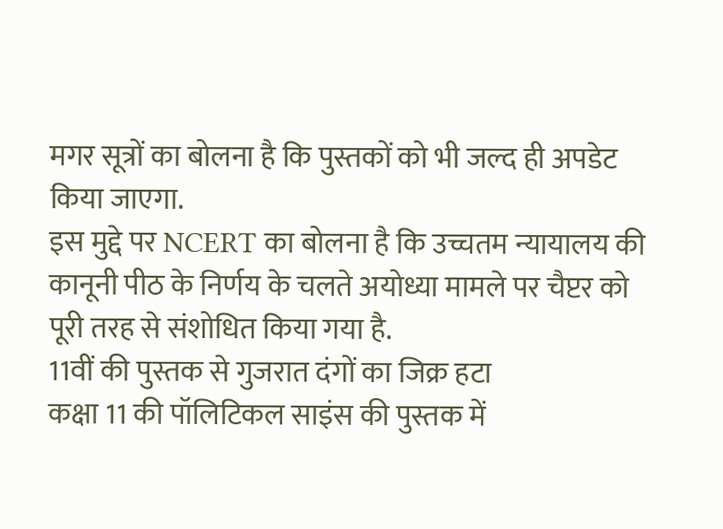मगर सूत्रों का बोलना है कि पुस्तकों को भी जल्द ही अपडेट किया जाएगा.
इस मुद्दे पर NCERT का बोलना है कि उच्चतम न्यायालय की कानूनी पीठ के निर्णय के चलते अयोध्या मामले पर चैप्टर को पूरी तरह से संशोधित किया गया है.
11वीं की पुस्तक से गुजरात दंगों का जिक्र हटा
कक्षा 11 की पॉलिटिकल साइंस की पुस्तक में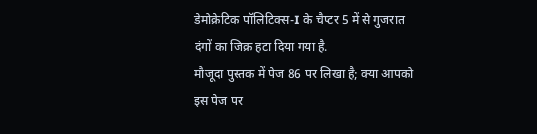डेमोक्रेटिक पॉलिटिक्स-I के चैप्टर 5 में से गुजरात दंगों का जिक्र हटा दिया गया है.
मौजूदा पुस्तक में पेज 86 पर लिखा है; क्या आपको इस पेज पर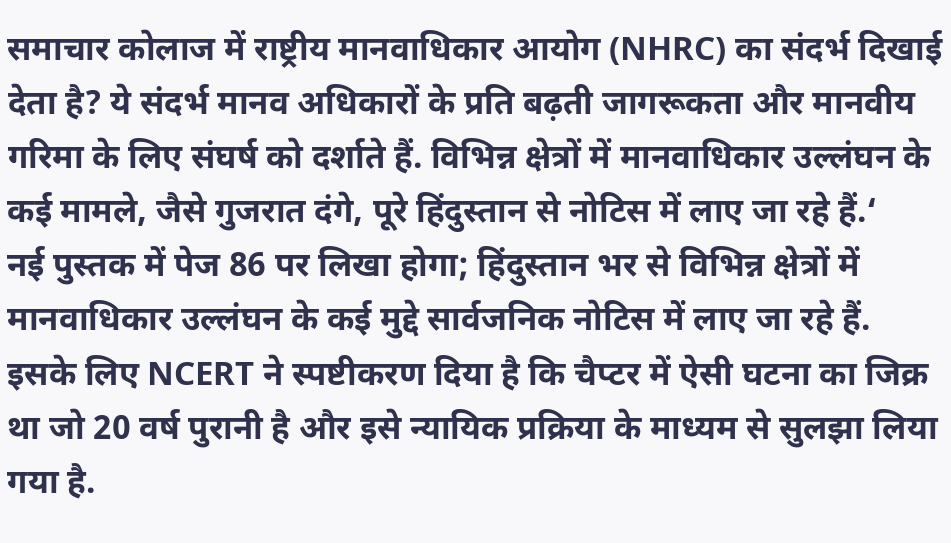समाचार कोलाज में राष्ट्रीय मानवाधिकार आयोग (NHRC) का संदर्भ दिखाई देता है? ये संदर्भ मानव अधिकारों के प्रति बढ़ती जागरूकता और मानवीय गरिमा के लिए संघर्ष को दर्शाते हैं. विभिन्न क्षेत्रों में मानवाधिकार उल्लंघन के कई मामले, जैसे गुजरात दंगे, पूरे हिंदुस्तान से नोटिस में लाए जा रहे हैं.‘
नई पुस्तक में पेज 86 पर लिखा होगा; हिंदुस्तान भर से विभिन्न क्षेत्रों में मानवाधिकार उल्लंघन के कई मुद्दे सार्वजनिक नोटिस में लाए जा रहे हैं.
इसके लिए NCERT ने स्पष्टीकरण दिया है कि चैप्टर में ऐसी घटना का जिक्र था जो 20 वर्ष पुरानी है और इसे न्यायिक प्रक्रिया के माध्यम से सुलझा लिया गया है.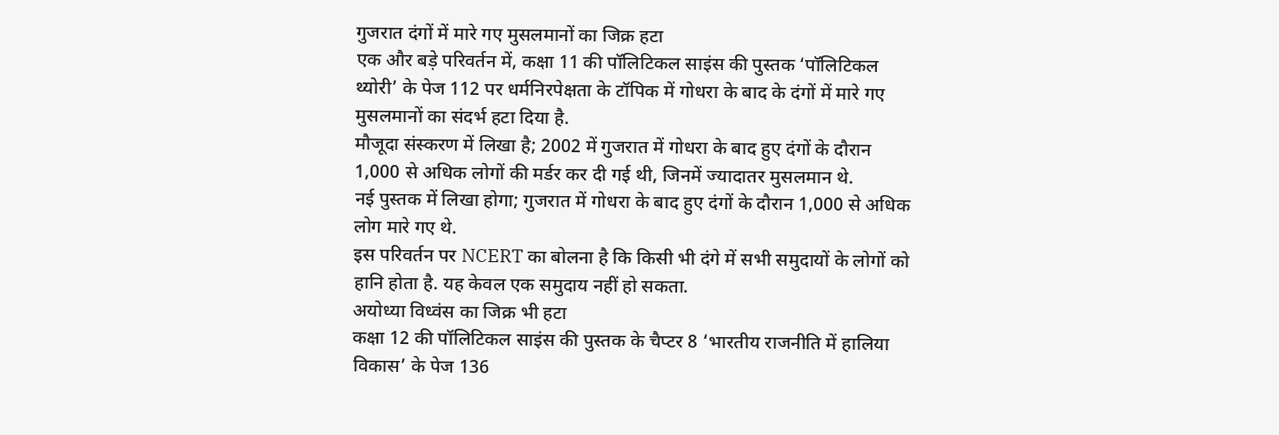गुजरात दंगों में मारे गए मुसलमानों का जिक्र हटा
एक और बड़े परिवर्तन में, कक्षा 11 की पॉलिटिकल साइंस की पुस्तक ‘पॉलिटिकल थ्योरी’ के पेज 112 पर धर्मनिरपेक्षता के टॉपिक में गोधरा के बाद के दंगों में मारे गए मुसलमानों का संदर्भ हटा दिया है.
मौजूदा संस्करण में लिखा है; 2002 में गुजरात में गोधरा के बाद हुए दंगों के दौरान 1,000 से अधिक लोगों की मर्डर कर दी गई थी, जिनमें ज्यादातर मुसलमान थे.
नई पुस्तक में लिखा होगा; गुजरात में गोधरा के बाद हुए दंगों के दौरान 1,000 से अधिक लोग मारे गए थे.
इस परिवर्तन पर NCERT का बोलना है कि किसी भी दंगे में सभी समुदायों के लोगों को हानि होता है. यह केवल एक समुदाय नहीं हो सकता.
अयोध्या विध्वंस का जिक्र भी हटा
कक्षा 12 की पॉलिटिकल साइंस की पुस्तक के चैप्टर 8 ‘भारतीय राजनीति में हालिया विकास’ के पेज 136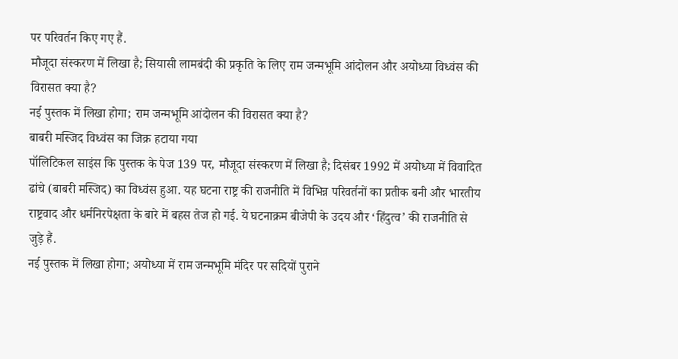पर परिवर्तन किए गए हैं.
मौजूदा संस्करण में लिखा है; सियासी लामबंदी की प्रकृति के लिए राम जन्मभूमि आंदोलन और अयोध्या विध्वंस की विरासत क्या है?
नई पुस्तक में लिखा होगा; राम जन्मभूमि आंदोलन की विरासत क्या है?
बाबरी मस्जिद विध्वंस का जिक्र हटाया गया
पॉलिटिकल साइंस कि पुस्तक के पेज 139 पर, मौजूदा संस्करण में लिखा है; दिसंबर 1992 में अयोध्या में विवादित ढांचे (बाबरी मस्जिद) का विध्वंस हुआ. यह घटना राष्ट्र की राजनीति में विभिन्न परिवर्तनों का प्रतीक बनी और भारतीय राष्ट्रवाद और धर्मनिरपेक्षता के बारे में बहस तेज हो गई. ये घटनाक्रम बीजेपी के उदय और ‘हिंदुत्व’ की राजनीति से जुड़े हैं.
नई पुस्तक में लिखा होगा; अयोध्या में राम जन्मभूमि मंदिर पर सदियों पुराने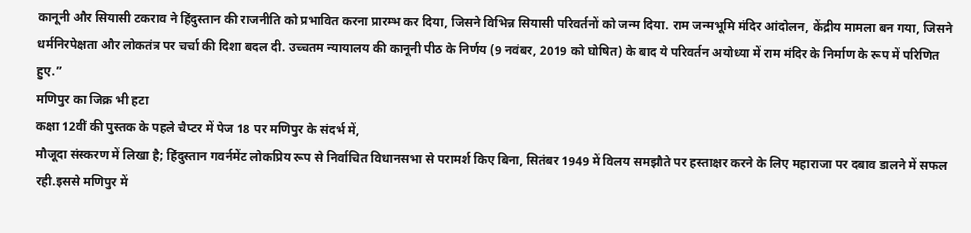कानूनी और सियासी टकराव ने हिंदुस्तान की राजनीति को प्रभावित करना प्रारम्भ कर दिया, जिसने विभिन्न सियासी परिवर्तनों को जन्म दिया. राम जन्मभूमि मंदिर आंदोलन, केंद्रीय मामला बन गया, जिसने धर्मनिरपेक्षता और लोकतंत्र पर चर्चा की दिशा बदल दी. उच्चतम न्यायालय की कानूनी पीठ के निर्णय (9 नवंबर, 2019 को घोषित) के बाद ये परिवर्तन अयोध्या में राम मंदिर के निर्माण के रूप में परिणित हुए.”
मणिपुर का जिक्र भी हटा
कक्षा 12वीं की पुस्तक के पहले चैप्टर में पेज 18 पर मणिपुर के संदर्भ में,
मौजूदा संस्करण में लिखा है; हिंदुस्तान गवर्नमेंट लोकप्रिय रूप से निर्वाचित विधानसभा से परामर्श किए बिना, सितंबर 1949 में विलय समझौते पर हस्ताक्षर करने के लिए महाराजा पर दबाव डालने में सफल रही.इससे मणिपुर में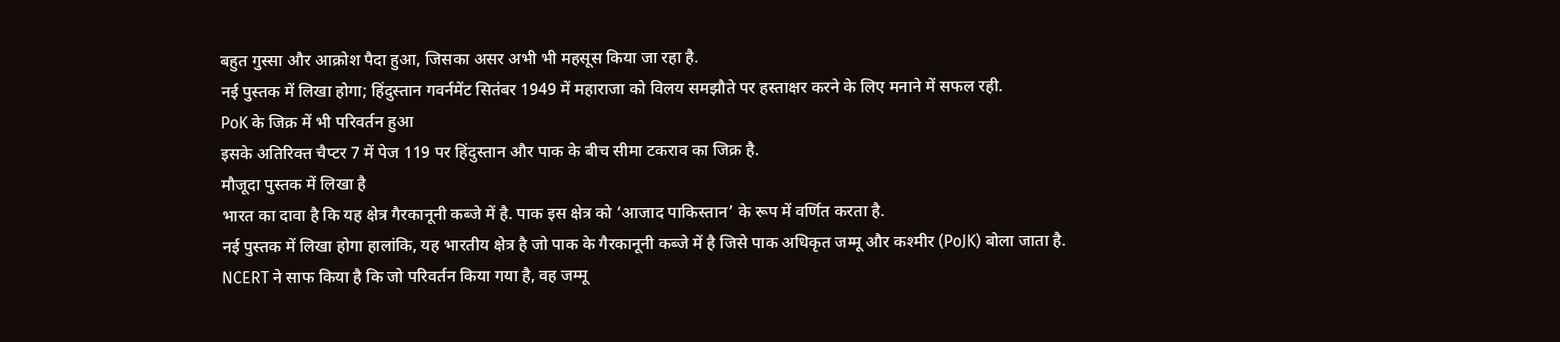बहुत गुस्सा और आक्रोश पैदा हुआ, जिसका असर अभी भी महसूस किया जा रहा है.
नई पुस्तक में लिखा होगा; हिंदुस्तान गवर्नमेंट सितंबर 1949 में महाराजा को विलय समझौते पर हस्ताक्षर करने के लिए मनाने में सफल रही.
PoK के जिक्र में भी परिवर्तन हुआ
इसके अतिरिक्त चैप्टर 7 में पेज 119 पर हिंदुस्तान और पाक के बीच सीमा टकराव का जिक्र है.
मौजूदा पुस्तक में लिखा है
भारत का दावा है कि यह क्षेत्र गैरकानूनी कब्जे में है. पाक इस क्षेत्र को ‘आजाद पाकिस्तान’ के रूप में वर्णित करता है.
नई पुस्तक में लिखा होगा हालांकि, यह भारतीय क्षेत्र है जो पाक के गैरकानूनी कब्जे में है जिसे पाक अधिकृत जम्मू और कश्मीर (PoJK) बोला जाता है.
NCERT ने साफ किया है कि जो परिवर्तन किया गया है, वह जम्मू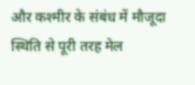और कश्मीर के संबंध में मौजूदा स्थिति से पूरी तरह मेल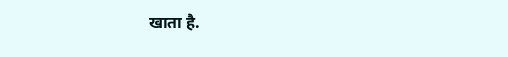खाता है.